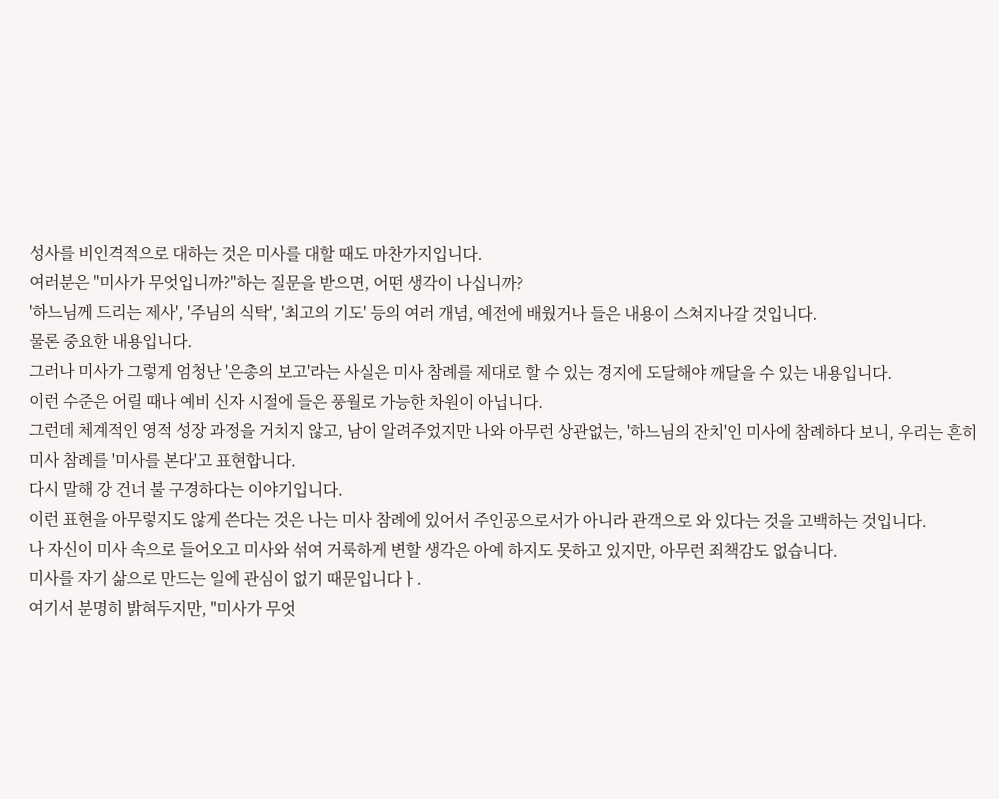성사를 비인격적으로 대하는 것은 미사를 대할 때도 마찬가지입니다.
여러분은 "미사가 무엇입니까?"하는 질문을 받으면, 어떤 생각이 나십니까?
'하느님께 드리는 제사', '주님의 식탁', '최고의 기도' 등의 여러 개념, 예전에 배웠거나 들은 내용이 스쳐지나갈 것입니다.
물론 중요한 내용입니다.
그러나 미사가 그렇게 엄청난 '은총의 보고'라는 사실은 미사 참례를 제대로 할 수 있는 경지에 도달해야 깨달을 수 있는 내용입니다.
이런 수준은 어릴 때나 예비 신자 시절에 들은 풍월로 가능한 차원이 아닙니다.
그런데 체계적인 영적 성장 과정을 거치지 않고, 남이 알려주었지만 나와 아무런 상관없는, '하느님의 잔치'인 미사에 참례하다 보니, 우리는 흔히 미사 참례를 '미사를 본다'고 표현합니다.
다시 말해 강 건너 불 구경하다는 이야기입니다.
이런 표현을 아무렇지도 않게 쓴다는 것은 나는 미사 참례에 있어서 주인공으로서가 아니라 관객으로 와 있다는 것을 고백하는 것입니다.
나 자신이 미사 속으로 들어오고 미사와 섞여 거룩하게 변할 생각은 아예 하지도 못하고 있지만, 아무런 죄책감도 없습니다.
미사를 자기 삶으로 만드는 일에 관심이 없기 때문입니다ㅏ.
여기서 분명히 밝혀두지만, "미사가 무엇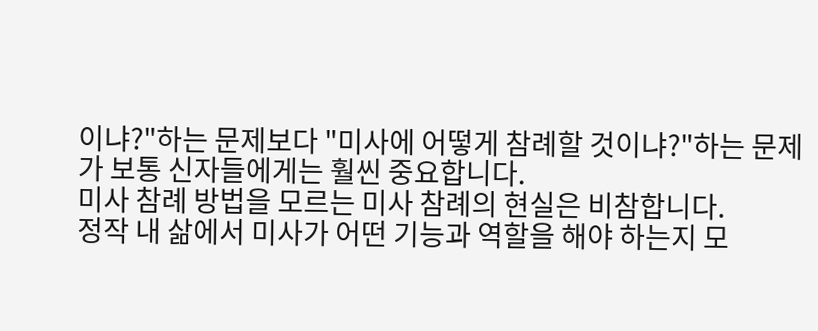이냐?"하는 문제보다 "미사에 어떻게 참례할 것이냐?"하는 문제가 보통 신자들에게는 훨씬 중요합니다.
미사 참례 방법을 모르는 미사 참례의 현실은 비참합니다.
정작 내 삶에서 미사가 어떤 기능과 역할을 해야 하는지 모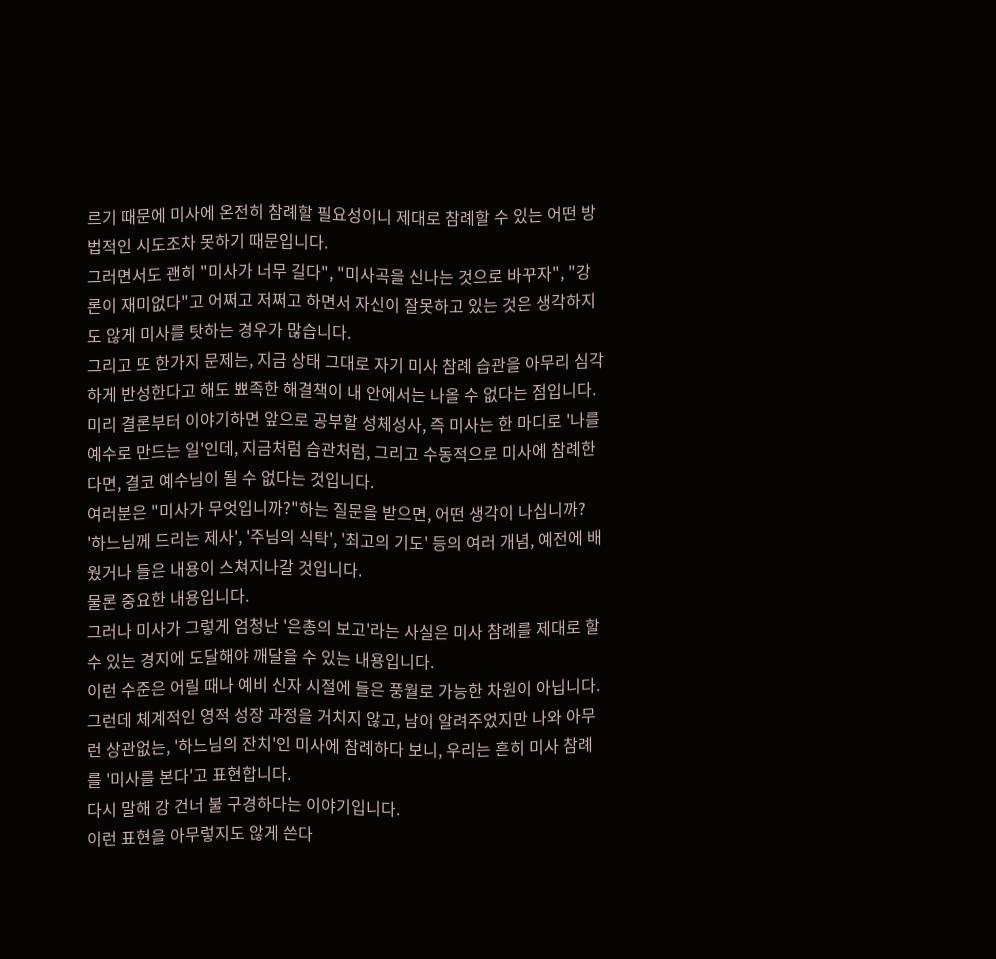르기 때문에 미사에 온전히 참례할 필요성이니 제대로 참례할 수 있는 어떤 방법적인 시도조차 못하기 때문입니다.
그러면서도 괜히 "미사가 너무 길다", "미사곡을 신나는 것으로 바꾸자", "강론이 재미없다"고 어쩌고 저쩌고 하면서 자신이 잘못하고 있는 것은 생각하지도 않게 미사를 탓하는 경우가 많습니다.
그리고 또 한가지 문제는, 지금 상태 그대로 자기 미사 참례 습관을 아무리 심각하게 반성한다고 해도 뾰족한 해결책이 내 안에서는 나올 수 없다는 점입니다.
미리 결론부터 이야기하면 앞으로 공부할 성체성사, 즉 미사는 한 마디로 '나를 예수로 만드는 일'인데, 지금처럼 습관처럼, 그리고 수동적으로 미사에 참례한다면, 결코 예수님이 될 수 없다는 것입니다.
여러분은 "미사가 무엇입니까?"하는 질문을 받으면, 어떤 생각이 나십니까?
'하느님께 드리는 제사', '주님의 식탁', '최고의 기도' 등의 여러 개념, 예전에 배웠거나 들은 내용이 스쳐지나갈 것입니다.
물론 중요한 내용입니다.
그러나 미사가 그렇게 엄청난 '은총의 보고'라는 사실은 미사 참례를 제대로 할 수 있는 경지에 도달해야 깨달을 수 있는 내용입니다.
이런 수준은 어릴 때나 예비 신자 시절에 들은 풍월로 가능한 차원이 아닙니다.
그런데 체계적인 영적 성장 과정을 거치지 않고, 남이 알려주었지만 나와 아무런 상관없는, '하느님의 잔치'인 미사에 참례하다 보니, 우리는 흔히 미사 참례를 '미사를 본다'고 표현합니다.
다시 말해 강 건너 불 구경하다는 이야기입니다.
이런 표현을 아무렇지도 않게 쓴다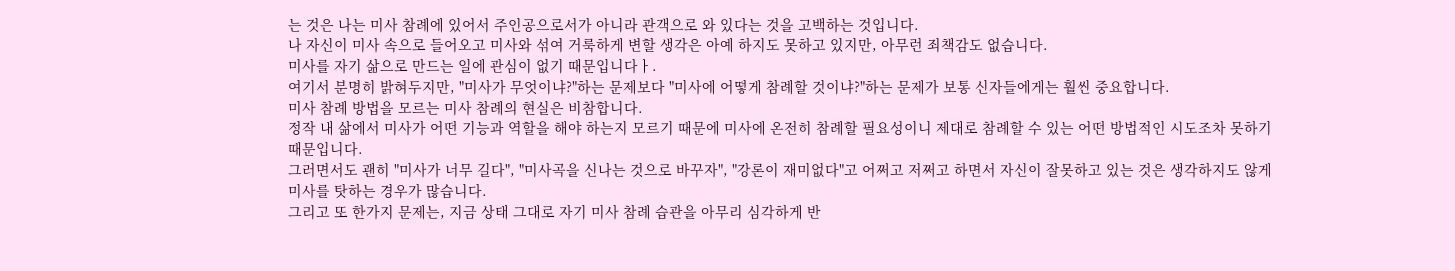는 것은 나는 미사 참례에 있어서 주인공으로서가 아니라 관객으로 와 있다는 것을 고백하는 것입니다.
나 자신이 미사 속으로 들어오고 미사와 섞여 거룩하게 변할 생각은 아예 하지도 못하고 있지만, 아무런 죄책감도 없습니다.
미사를 자기 삶으로 만드는 일에 관심이 없기 때문입니다ㅏ.
여기서 분명히 밝혀두지만, "미사가 무엇이냐?"하는 문제보다 "미사에 어떻게 참례할 것이냐?"하는 문제가 보통 신자들에게는 훨씬 중요합니다.
미사 참례 방법을 모르는 미사 참례의 현실은 비참합니다.
정작 내 삶에서 미사가 어떤 기능과 역할을 해야 하는지 모르기 때문에 미사에 온전히 참례할 필요성이니 제대로 참례할 수 있는 어떤 방법적인 시도조차 못하기 때문입니다.
그러면서도 괜히 "미사가 너무 길다", "미사곡을 신나는 것으로 바꾸자", "강론이 재미없다"고 어쩌고 저쩌고 하면서 자신이 잘못하고 있는 것은 생각하지도 않게 미사를 탓하는 경우가 많습니다.
그리고 또 한가지 문제는, 지금 상태 그대로 자기 미사 참례 습관을 아무리 심각하게 반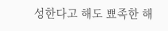성한다고 해도 뾰족한 해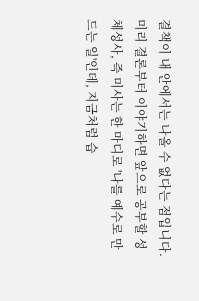결책이 내 안에서는 나올 수 없다는 점입니다.
미리 결론부터 이야기하면 앞으로 공부할 성체성사, 즉 미사는 한 마디로 '나를 예수로 만드는 일'인데, 지금처럼 습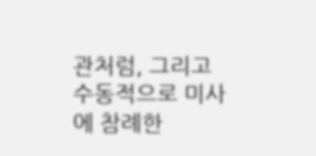관처럼, 그리고 수동적으로 미사에 참례한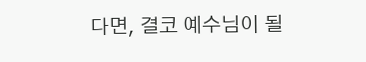다면, 결코 예수님이 될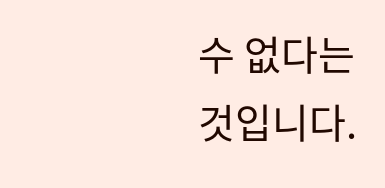수 없다는 것입니다.